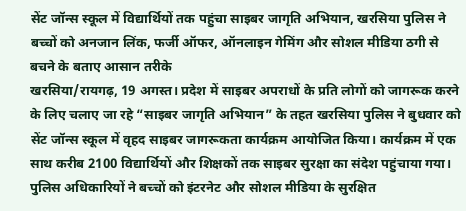सेंट जॉन्स स्कूल में विद्यार्थियों तक पहुंचा साइबर जागृति अभियान, खरसिया पुलिस ने बच्चों को अनजान लिंक, फर्जी ऑफर, ऑनलाइन गेमिंग और सोशल मीडिया ठगी से बचने के बताए आसान तरीके
खरसिया/रायगढ़, 19 अगस्त। प्रदेश में साइबर अपराधों के प्रति लोगों को जागरूक करने के लिए चलाए जा रहे “साइबर जागृति अभियान” के तहत खरसिया पुलिस ने बुधवार को सेंट जॉन्स स्कूल में वृहद साइबर जागरूकता कार्यक्रम आयोजित किया। कार्यक्रम में एक साथ करीब 2100 विद्यार्थियों और शिक्षकों तक साइबर सुरक्षा का संदेश पहुंचाया गया। पुलिस अधिकारियों ने बच्चों को इंटरनेट और सोशल मीडिया के सुरक्षित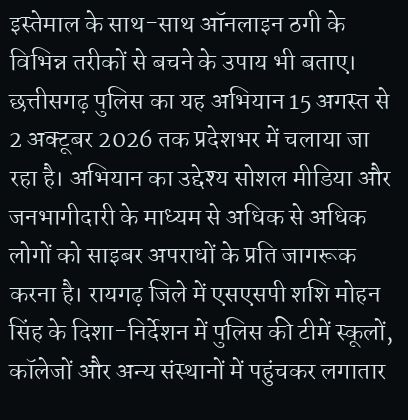इस्तेमाल के साथ-साथ ऑनलाइन ठगी के विभिन्न तरीकों से बचने के उपाय भी बताए।
छत्तीसगढ़ पुलिस का यह अभियान 15 अगस्त से 2 अक्टूबर 2026 तक प्रदेशभर में चलाया जा रहा है। अभियान का उद्देश्य सोशल मीडिया और जनभागीदारी के माध्यम से अधिक से अधिक लोगों को साइबर अपराधों के प्रति जागरूक करना है। रायगढ़ जिले में एसएसपी शशि मोहन सिंह के दिशा-निर्देशन में पुलिस की टीमें स्कूलों, कॉलेजों और अन्य संस्थानों में पहुंचकर लगातार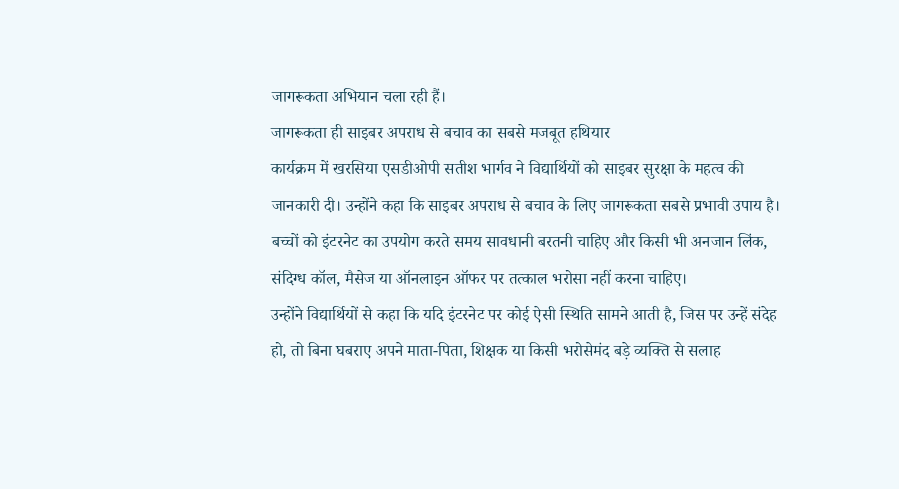जागरूकता अभियान चला रही हैं।
जागरूकता ही साइबर अपराध से बचाव का सबसे मजबूत हथियार
कार्यक्रम में खरसिया एसडीओपी सतीश भार्गव ने विद्यार्थियों को साइबर सुरक्षा के महत्व की जानकारी दी। उन्होंने कहा कि साइबर अपराध से बचाव के लिए जागरूकता सबसे प्रभावी उपाय है। बच्चों को इंटरनेट का उपयोग करते समय सावधानी बरतनी चाहिए और किसी भी अनजान लिंक, संदिग्ध कॉल, मैसेज या ऑनलाइन ऑफर पर तत्काल भरोसा नहीं करना चाहिए।
उन्होंने विद्यार्थियों से कहा कि यदि इंटरनेट पर कोई ऐसी स्थिति सामने आती है, जिस पर उन्हें संदेह हो, तो बिना घबराए अपने माता-पिता, शिक्षक या किसी भरोसेमंद बड़े व्यक्ति से सलाह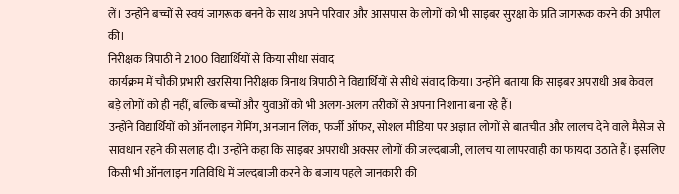लें। उन्होंने बच्चों से स्वयं जागरूक बनने के साथ अपने परिवार और आसपास के लोगों को भी साइबर सुरक्षा के प्रति जागरूक करने की अपील की।
निरीक्षक त्रिपाठी ने 2100 विद्यार्थियों से किया सीधा संवाद
कार्यक्रम में चौकी प्रभारी खरसिया निरीक्षक त्रिनाथ त्रिपाठी ने विद्यार्थियों से सीधे संवाद किया। उन्होंने बताया कि साइबर अपराधी अब केवल बड़े लोगों को ही नहीं, बल्कि बच्चों और युवाओं को भी अलग-अलग तरीकों से अपना निशाना बना रहे हैं।
उन्होंने विद्यार्थियों को ऑनलाइन गेमिंग, अनजान लिंक, फर्जी ऑफर, सोशल मीडिया पर अज्ञात लोगों से बातचीत और लालच देने वाले मैसेज से सावधान रहने की सलाह दी। उन्होंने कहा कि साइबर अपराधी अक्सर लोगों की जल्दबाजी, लालच या लापरवाही का फायदा उठाते हैं। इसलिए किसी भी ऑनलाइन गतिविधि में जल्दबाजी करने के बजाय पहले जानकारी की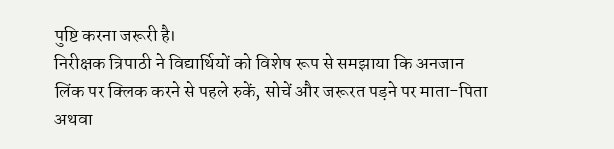पुष्टि करना जरूरी है।
निरीक्षक त्रिपाठी ने विद्यार्थियों को विशेष रूप से समझाया कि अनजान लिंक पर क्लिक करने से पहले रुकें, सोचें और जरूरत पड़ने पर माता-पिता अथवा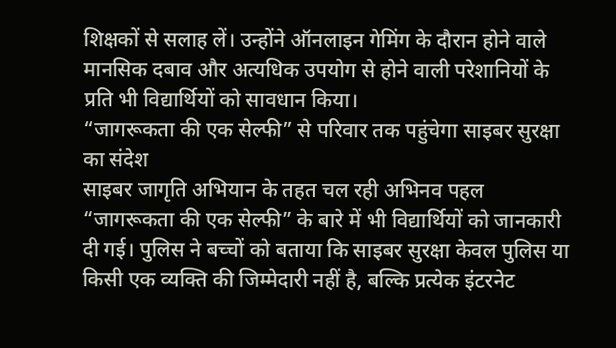शिक्षकों से सलाह लें। उन्होंने ऑनलाइन गेमिंग के दौरान होने वाले मानसिक दबाव और अत्यधिक उपयोग से होने वाली परेशानियों के प्रति भी विद्यार्थियों को सावधान किया।
“जागरूकता की एक सेल्फी” से परिवार तक पहुंचेगा साइबर सुरक्षा का संदेश
साइबर जागृति अभियान के तहत चल रही अभिनव पहल “जागरूकता की एक सेल्फी” के बारे में भी विद्यार्थियों को जानकारी दी गई। पुलिस ने बच्चों को बताया कि साइबर सुरक्षा केवल पुलिस या किसी एक व्यक्ति की जिम्मेदारी नहीं है, बल्कि प्रत्येक इंटरनेट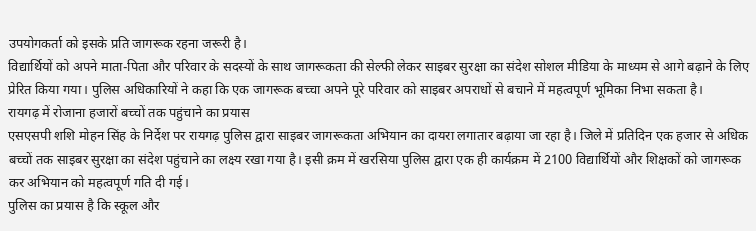उपयोगकर्ता को इसके प्रति जागरूक रहना जरूरी है।
विद्यार्थियों को अपने माता-पिता और परिवार के सदस्यों के साथ जागरूकता की सेल्फी लेकर साइबर सुरक्षा का संदेश सोशल मीडिया के माध्यम से आगे बढ़ाने के लिए प्रेरित किया गया। पुलिस अधिकारियों ने कहा कि एक जागरूक बच्चा अपने पूरे परिवार को साइबर अपराधों से बचाने में महत्वपूर्ण भूमिका निभा सकता है।
रायगढ़ में रोजाना हजारों बच्चों तक पहुंचाने का प्रयास
एसएसपी शशि मोहन सिंह के निर्देश पर रायगढ़ पुलिस द्वारा साइबर जागरूकता अभियान का दायरा लगातार बढ़ाया जा रहा है। जिले में प्रतिदिन एक हजार से अधिक बच्चों तक साइबर सुरक्षा का संदेश पहुंचाने का लक्ष्य रखा गया है। इसी क्रम में खरसिया पुलिस द्वारा एक ही कार्यक्रम में 2100 विद्यार्थियों और शिक्षकों को जागरूक कर अभियान को महत्वपूर्ण गति दी गई।
पुलिस का प्रयास है कि स्कूल और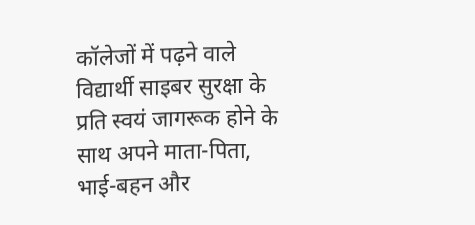कॉलेजों में पढ़ने वाले विद्यार्थी साइबर सुरक्षा के प्रति स्वयं जागरूक होने के साथ अपने माता-पिता, भाई-बहन और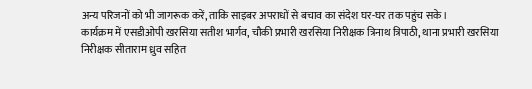अन्य परिजनों को भी जागरूक करें, ताकि साइबर अपराधों से बचाव का संदेश घर-घर तक पहुंच सके।
कार्यक्रम में एसडीओपी खरसिया सतीश भार्गव, चौकी प्रभारी खरसिया निरीक्षक त्रिनाथ त्रिपाठी, थाना प्रभारी खरसिया निरीक्षक सीताराम ध्रुव सहित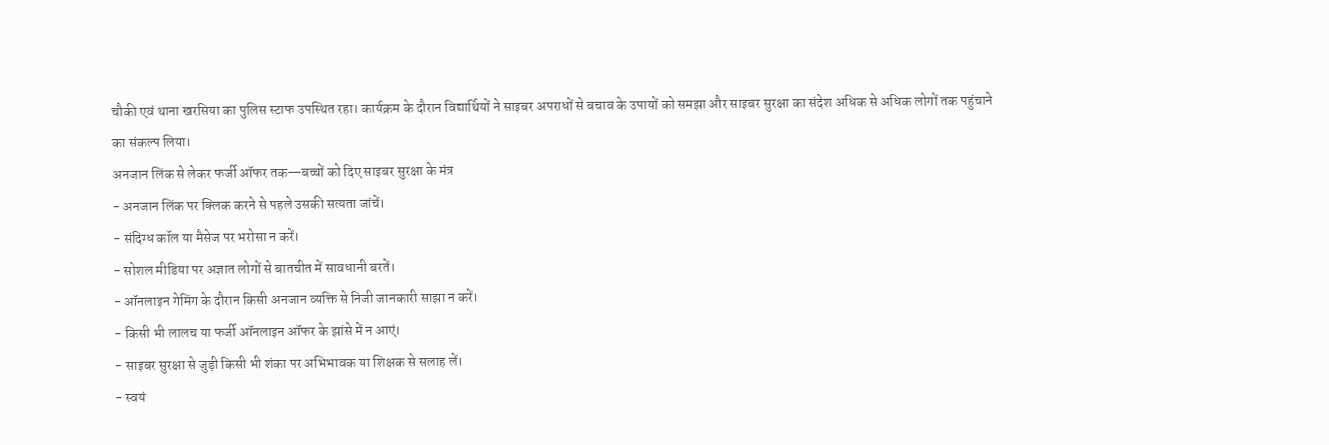चौकी एवं थाना खरसिया का पुलिस स्टाफ उपस्थित रहा। कार्यक्रम के दौरान विद्यार्थियों ने साइबर अपराधों से बचाव के उपायों को समझा और साइबर सुरक्षा का संदेश अधिक से अधिक लोगों तक पहुंचाने का संकल्प लिया।
अनजान लिंक से लेकर फर्जी ऑफर तक—बच्चों को दिए साइबर सुरक्षा के मंत्र
- अनजान लिंक पर क्लिक करने से पहले उसकी सत्यता जांचें।
- संदिग्ध कॉल या मैसेज पर भरोसा न करें।
- सोशल मीडिया पर अज्ञात लोगों से बातचीत में सावधानी बरतें।
- ऑनलाइन गेमिंग के दौरान किसी अनजान व्यक्ति से निजी जानकारी साझा न करें।
- किसी भी लालच या फर्जी ऑनलाइन ऑफर के झांसे में न आएं।
- साइबर सुरक्षा से जुड़ी किसी भी शंका पर अभिभावक या शिक्षक से सलाह लें।
- स्वयं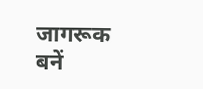जागरूक बनें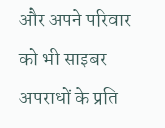और अपने परिवार को भी साइबर अपराधों के प्रति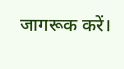जागरूक करें।